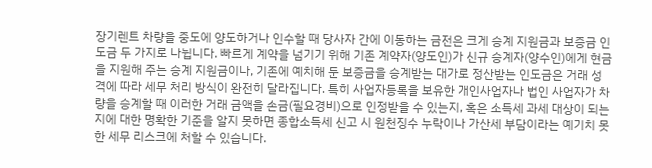장기렌트 차량을 중도에 양도하거나 인수할 때 당사자 간에 이동하는 금전은 크게 승계 지원금과 보증금 인도금 두 가지로 나뉩니다. 빠르게 계약을 넘기기 위해 기존 계약자(양도인)가 신규 승계자(양수인)에게 현금을 지원해 주는 승계 지원금이나, 기존에 예치해 둔 보증금을 승계받는 대가로 정산받는 인도금은 거래 성격에 따라 세무 처리 방식이 완전히 달라집니다. 특히 사업자등록을 보유한 개인사업자나 법인 사업자가 차량을 승계할 때 이러한 거래 금액을 손금(필요경비)으로 인정받을 수 있는지, 혹은 소득세 과세 대상이 되는지에 대한 명확한 기준을 알지 못하면 종합소득세 신고 시 원천징수 누락이나 가산세 부담이라는 예기치 못한 세무 리스크에 처할 수 있습니다.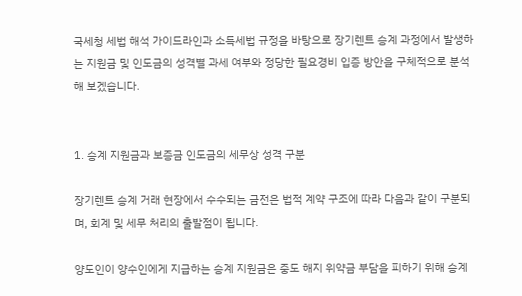국세청 세법 해석 가이드라인과 소득세법 규정을 바탕으로 장기렌트 승계 과정에서 발생하는 지원금 및 인도금의 성격별 과세 여부와 정당한 필요경비 입증 방안을 구체적으로 분석해 보겠습니다.


1. 승계 지원금과 보증금 인도금의 세무상 성격 구분

장기렌트 승계 거래 현장에서 수수되는 금전은 법적 계약 구조에 따라 다음과 같이 구분되며, 회계 및 세무 처리의 출발점이 됩니다.

양도인이 양수인에게 지급하는 승계 지원금은 중도 해지 위약금 부담을 피하기 위해 승계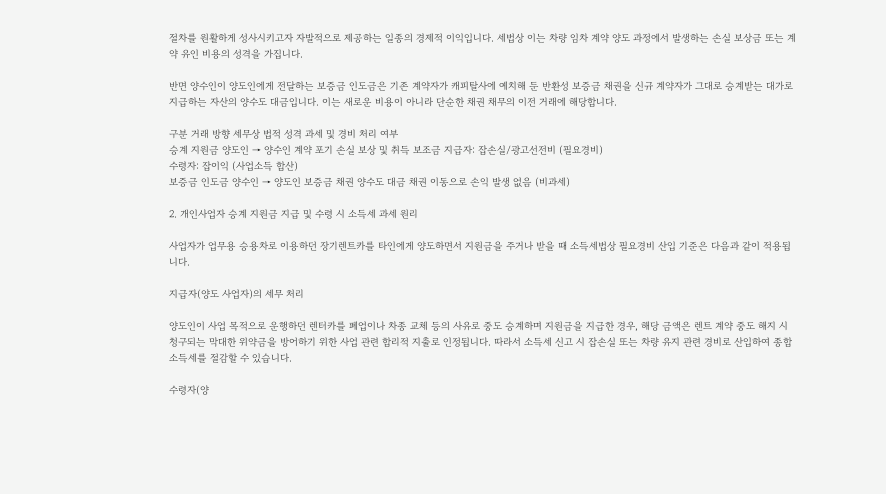절차를 원활하게 성사시키고자 자발적으로 제공하는 일종의 경제적 이익입니다. 세법상 이는 차량 임차 계약 양도 과정에서 발생하는 손실 보상금 또는 계약 유인 비용의 성격을 가집니다.

반면 양수인이 양도인에게 전달하는 보증금 인도금은 기존 계약자가 캐피탈사에 예치해 둔 반환성 보증금 채권을 신규 계약자가 그대로 승계받는 대가로 지급하는 자산의 양수도 대금입니다. 이는 새로운 비용이 아니라 단순한 채권 채무의 이전 거래에 해당합니다.

구분 거래 방향 세무상 법적 성격 과세 및 경비 처리 여부
승계 지원금 양도인 → 양수인 계약 포기 손실 보상 및 취득 보조금 지급자: 잡손실/광고선전비 (필요경비)
수령자: 잡이익 (사업소득 합산)
보증금 인도금 양수인 → 양도인 보증금 채권 양수도 대금 채권 이동으로 손익 발생 없음 (비과세)

2. 개인사업자 승계 지원금 지급 및 수령 시 소득세 과세 원리

사업자가 업무용 승용차로 이용하던 장기렌트카를 타인에게 양도하면서 지원금을 주거나 받을 때 소득세법상 필요경비 산입 기준은 다음과 같이 적용됩니다.

지급자(양도 사업자)의 세무 처리

양도인이 사업 목적으로 운행하던 렌터카를 폐업이나 차종 교체 등의 사유로 중도 승계하며 지원금을 지급한 경우, 해당 금액은 렌트 계약 중도 해지 시 청구되는 막대한 위약금을 방어하기 위한 사업 관련 합리적 지출로 인정됩니다. 따라서 소득세 신고 시 잡손실 또는 차량 유지 관련 경비로 산입하여 종합소득세를 절감할 수 있습니다.

수령자(양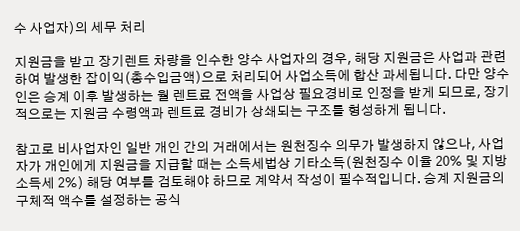수 사업자)의 세무 처리

지원금을 받고 장기렌트 차량을 인수한 양수 사업자의 경우, 해당 지원금은 사업과 관련하여 발생한 잡이익(총수입금액)으로 처리되어 사업소득에 합산 과세됩니다. 다만 양수인은 승계 이후 발생하는 월 렌트료 전액을 사업상 필요경비로 인정을 받게 되므로, 장기적으로는 지원금 수령액과 렌트료 경비가 상쇄되는 구조를 형성하게 됩니다.

참고로 비사업자인 일반 개인 간의 거래에서는 원천징수 의무가 발생하지 않으나, 사업자가 개인에게 지원금을 지급할 때는 소득세법상 기타소득(원천징수 이율 20% 및 지방소득세 2%) 해당 여부를 검토해야 하므로 계약서 작성이 필수적입니다. 승계 지원금의 구체적 액수를 설정하는 공식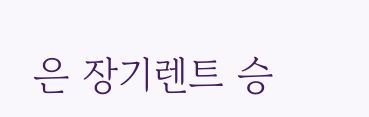은 장기렌트 승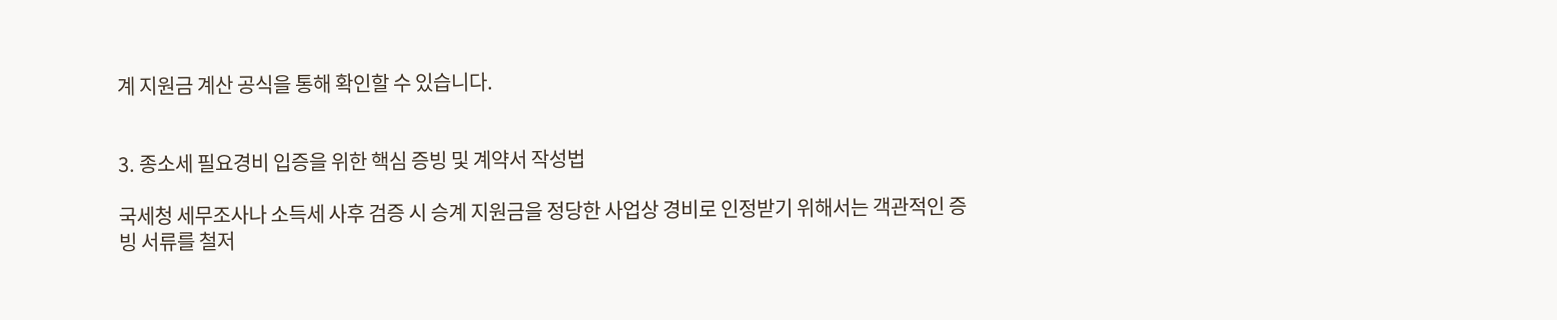계 지원금 계산 공식을 통해 확인할 수 있습니다.


3. 종소세 필요경비 입증을 위한 핵심 증빙 및 계약서 작성법

국세청 세무조사나 소득세 사후 검증 시 승계 지원금을 정당한 사업상 경비로 인정받기 위해서는 객관적인 증빙 서류를 철저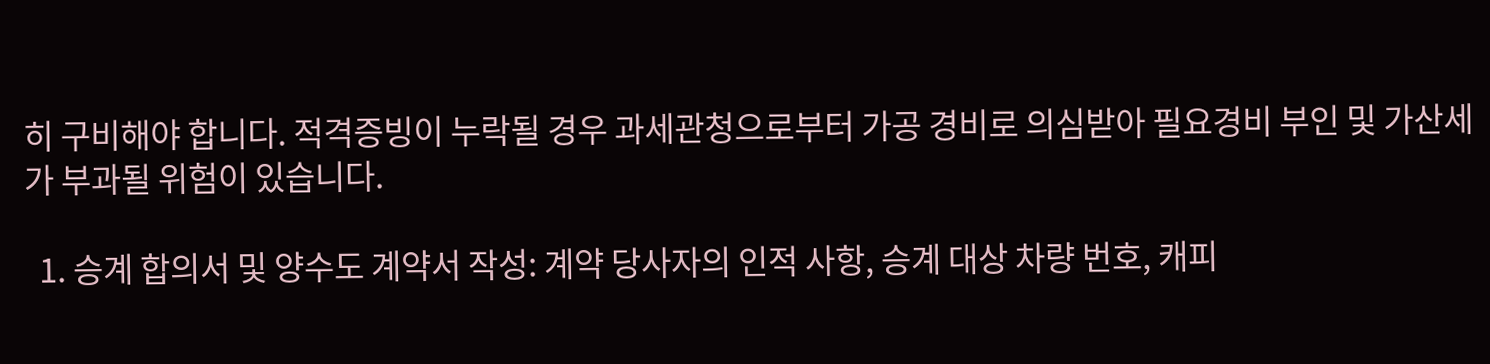히 구비해야 합니다. 적격증빙이 누락될 경우 과세관청으로부터 가공 경비로 의심받아 필요경비 부인 및 가산세가 부과될 위험이 있습니다.

  1. 승계 합의서 및 양수도 계약서 작성: 계약 당사자의 인적 사항, 승계 대상 차량 번호, 캐피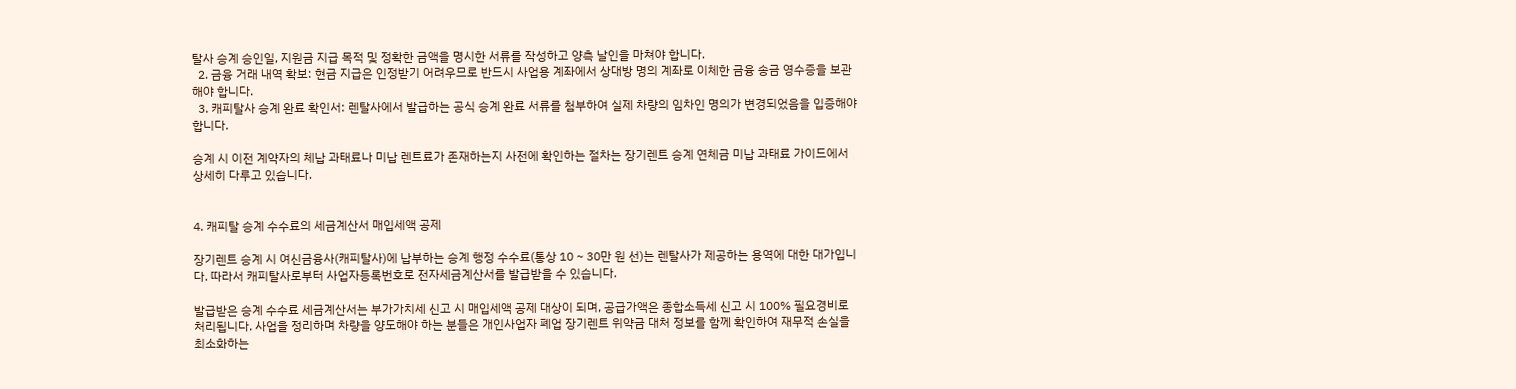탈사 승계 승인일, 지원금 지급 목적 및 정확한 금액을 명시한 서류를 작성하고 양측 날인을 마쳐야 합니다.
  2. 금융 거래 내역 확보: 현금 지급은 인정받기 어려우므로 반드시 사업용 계좌에서 상대방 명의 계좌로 이체한 금융 송금 영수증을 보관해야 합니다.
  3. 캐피탈사 승계 완료 확인서: 렌탈사에서 발급하는 공식 승계 완료 서류를 첨부하여 실제 차량의 임차인 명의가 변경되었음을 입증해야 합니다.

승계 시 이전 계약자의 체납 과태료나 미납 렌트료가 존재하는지 사전에 확인하는 절차는 장기렌트 승계 연체금 미납 과태료 가이드에서 상세히 다루고 있습니다.


4. 캐피탈 승계 수수료의 세금계산서 매입세액 공제

장기렌트 승계 시 여신금융사(캐피탈사)에 납부하는 승계 행정 수수료(통상 10 ~ 30만 원 선)는 렌탈사가 제공하는 용역에 대한 대가입니다. 따라서 캐피탈사로부터 사업자등록번호로 전자세금계산서를 발급받을 수 있습니다.

발급받은 승계 수수료 세금계산서는 부가가치세 신고 시 매입세액 공제 대상이 되며, 공급가액은 종합소득세 신고 시 100% 필요경비로 처리됩니다. 사업을 정리하며 차량을 양도해야 하는 분들은 개인사업자 폐업 장기렌트 위약금 대처 정보를 함께 확인하여 재무적 손실을 최소화하는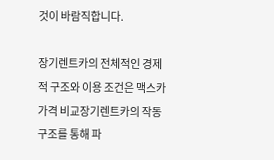것이 바람직합니다.

장기렌트카의 전체적인 경제적 구조와 이용 조건은 맥스카 가격 비교장기렌트카의 작동 구조를 통해 파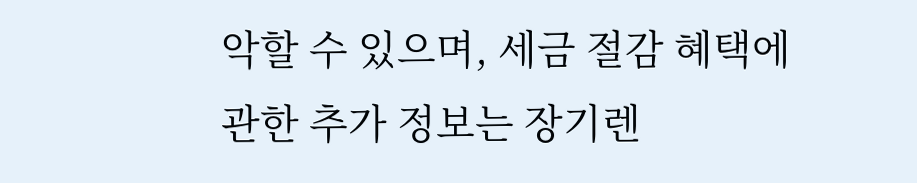악할 수 있으며, 세금 절감 혜택에 관한 추가 정보는 장기렌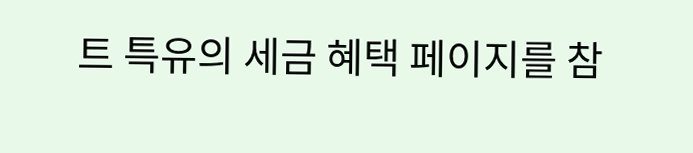트 특유의 세금 혜택 페이지를 참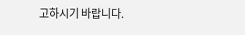고하시기 바랍니다.